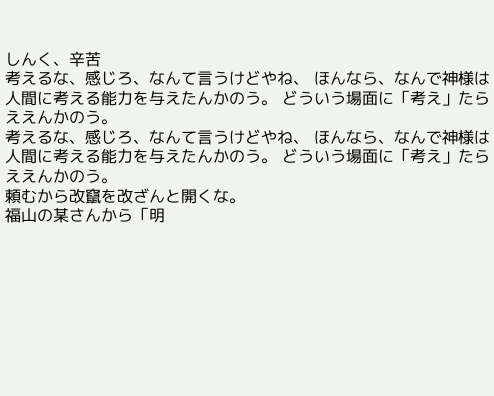しんく、辛苦
考えるな、感じろ、なんて言うけどやね、 ほんなら、なんで神様は人間に考える能力を与えたんかのう。 どういう場面に「考え」たらええんかのう。
考えるな、感じろ、なんて言うけどやね、 ほんなら、なんで神様は人間に考える能力を与えたんかのう。 どういう場面に「考え」たらええんかのう。
頼むから改竄を改ざんと開くな。
福山の某さんから「明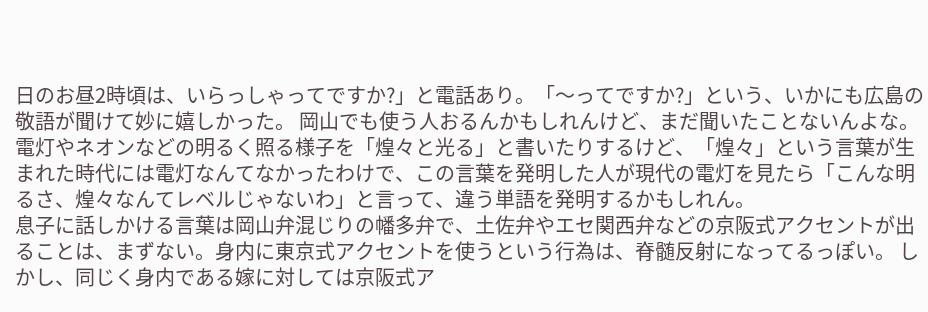日のお昼2時頃は、いらっしゃってですか?」と電話あり。「〜ってですか?」という、いかにも広島の敬語が聞けて妙に嬉しかった。 岡山でも使う人おるんかもしれんけど、まだ聞いたことないんよな。
電灯やネオンなどの明るく照る様子を「煌々と光る」と書いたりするけど、「煌々」という言葉が生まれた時代には電灯なんてなかったわけで、この言葉を発明した人が現代の電灯を見たら「こんな明るさ、煌々なんてレベルじゃないわ」と言って、違う単語を発明するかもしれん。
息子に話しかける言葉は岡山弁混じりの幡多弁で、土佐弁やエセ関西弁などの京阪式アクセントが出ることは、まずない。身内に東京式アクセントを使うという行為は、脊髄反射になってるっぽい。 しかし、同じく身内である嫁に対しては京阪式ア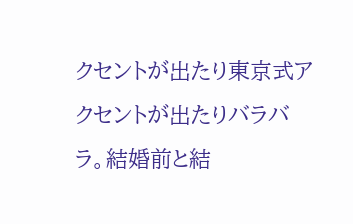クセントが出たり東京式アクセントが出たりバラバラ。結婚前と結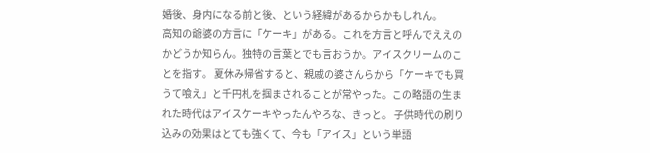婚後、身内になる前と後、という経緯があるからかもしれん。
高知の爺婆の方言に「ケーキ」がある。これを方言と呼んでええのかどうか知らん。独特の言葉とでも言おうか。アイスクリームのことを指す。 夏休み帰省すると、親戚の婆さんらから「ケーキでも買うて喰え」と千円札を掴まされることが常やった。この略語の生まれた時代はアイスケーキやったんやろな、きっと。 子供時代の刷り込みの効果はとても強くて、今も「アイス」という単語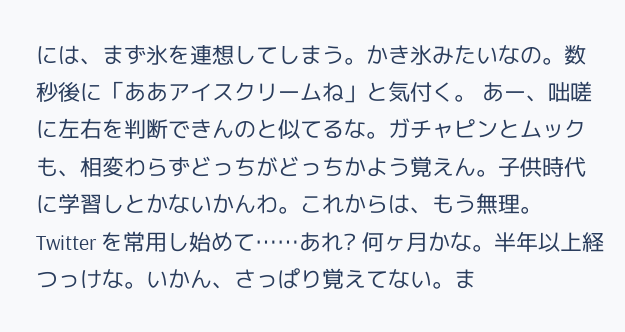には、まず氷を連想してしまう。かき氷みたいなの。数秒後に「ああアイスクリームね」と気付く。 あー、咄嗟に左右を判断できんのと似てるな。ガチャピンとムックも、相変わらずどっちがどっちかよう覚えん。子供時代に学習しとかないかんわ。これからは、もう無理。
Twitter を常用し始めて……あれ? 何ヶ月かな。半年以上経つっけな。いかん、さっぱり覚えてない。ま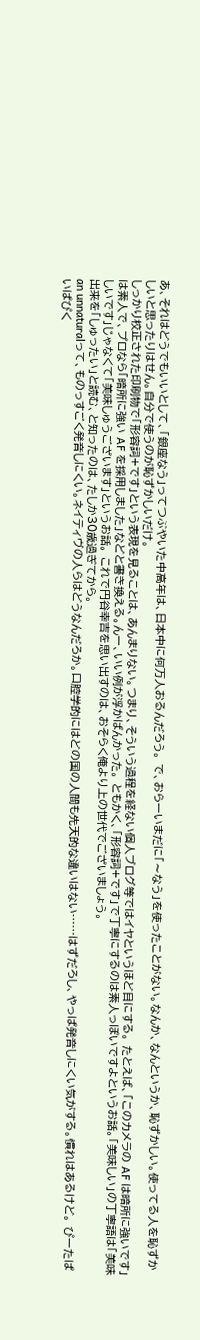あ、それはどうでもいいとして、「銀座なう」ってつぶやいた中高年は、日本中に何万人おるんだろう。 で、おらーいまだに「〜なう」を使ったことがない。なんか、なんというか、恥ずかしい。使ってる人を恥ずかしいと思ったりはせん。自分で使うのが恥ずかしいだけ。
しっかり校正された印刷物で「形容詞+です」という表現を見ることは、あんまりない。つまり、そういう過程を経ない個人ブログ等ではイヤというほど目にする。 たとえば、「このカメラの AF は暗所に強いです」は素人で、プロなら「暗所に強い AF を採用しました」などと書き換える。んー、いい例が浮かばんかった。 ともかく、「形容詞+です」で丁寧にするのは素人っぽいですよというお話。「美味しい」の丁寧語は「美味しいです」じゃなくて「美味しゅうございます」というお話。 これで円谷幸吉を思い出すのは、おそらく俺より上の世代でございましょう。
出来を「しゅったい」と読む、と知ったのは、たしか30歳過ぎてから。
an unnaturalって、ものっすごく発音しにくい。ネイティヴの人らはどうなんだろか。口腔学的にはどの国の人間も先天的な違いはない……はずだろし、やっぱ発音しにくい気がする。慣れはあるけど。 ぴーたぱいぱぴく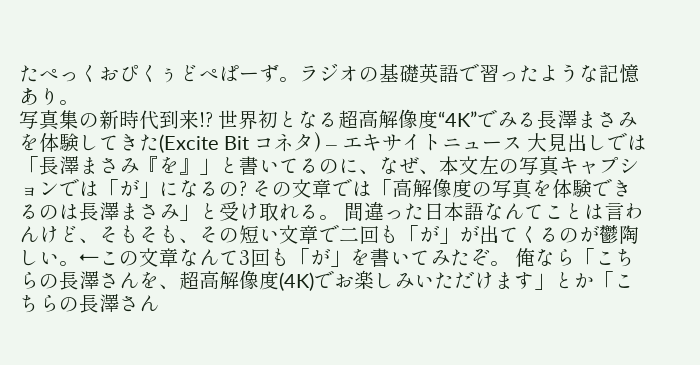たぺっくおぴくぅどぺぱーず。ラジオの基礎英語で習ったような記憶あり。
写真集の新時代到来!? 世界初となる超高解像度“4K”でみる長澤まさみを体験してきた(Excite Bit コネタ) – エキサイトニュース 大見出しでは「長澤まさみ『を』」と書いてるのに、なぜ、本文左の写真キャプションでは「が」になるの? その文章では「高解像度の写真を体験できるのは長澤まさみ」と受け取れる。 間違った日本語なんてことは言わんけど、そもそも、その短い文章で二回も「が」が出てくるのが鬱陶しい。←この文章なんて3回も「が」を書いてみたぞ。 俺なら「こちらの長澤さんを、超高解像度(4K)でお楽しみいただけます」とか「こちらの長澤さん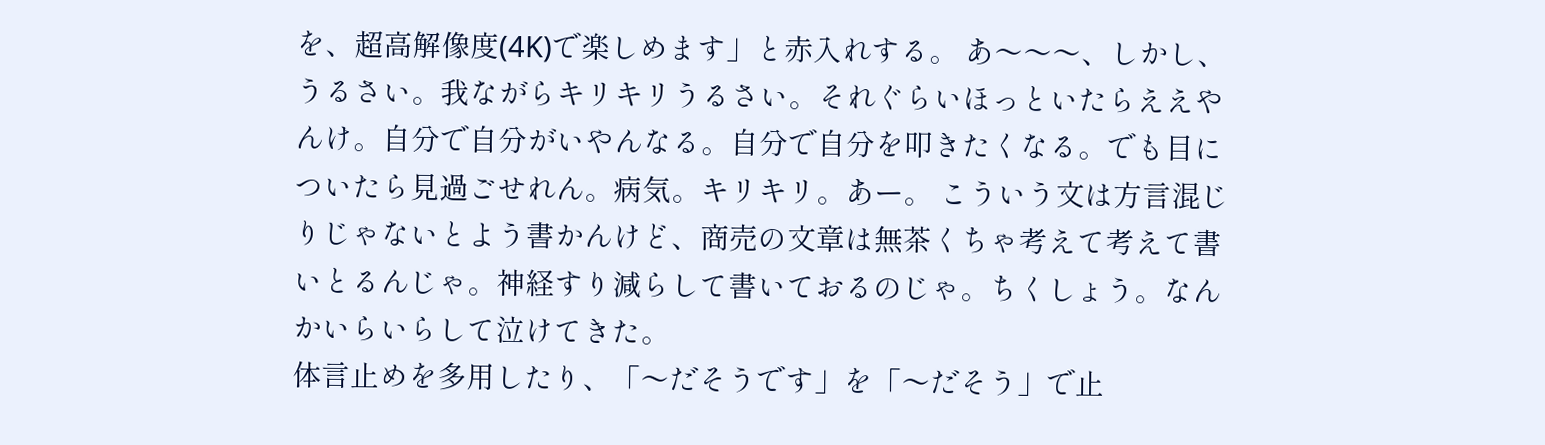を、超高解像度(4K)で楽しめます」と赤入れする。 あ〜〜〜、しかし、うるさい。我ながらキリキリうるさい。それぐらいほっといたらええやんけ。自分で自分がいやんなる。自分で自分を叩きたくなる。でも目についたら見過ごせれん。病気。キリキリ。あー。 こういう文は方言混じりじゃないとよう書かんけど、商売の文章は無茶くちゃ考えて考えて書いとるんじゃ。神経すり減らして書いておるのじゃ。ちくしょう。なんかいらいらして泣けてきた。
体言止めを多用したり、「〜だそうです」を「〜だそう」で止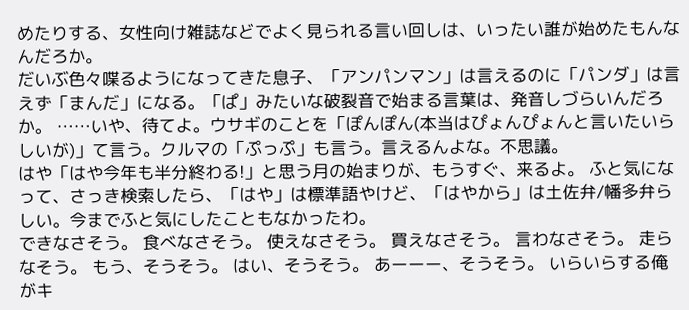めたりする、女性向け雑誌などでよく見られる言い回しは、いったい誰が始めたもんなんだろか。
だいぶ色々喋るようになってきた息子、「アンパンマン」は言えるのに「パンダ」は言えず「まんだ」になる。「ぱ」みたいな破裂音で始まる言葉は、発音しづらいんだろか。 ……いや、待てよ。ウサギのことを「ぽんぽん(本当はぴょんぴょんと言いたいらしいが)」て言う。クルマの「ぷっぷ」も言う。言えるんよな。不思議。
はや「はや今年も半分終わる!」と思う月の始まりが、もうすぐ、来るよ。 ふと気になって、さっき検索したら、「はや」は標準語やけど、「はやから」は土佐弁/幡多弁らしい。今までふと気にしたこともなかったわ。
できなさそう。 食べなさそう。 使えなさそう。 買えなさそう。 言わなさそう。 走らなそう。 もう、そうそう。 はい、そうそう。 あーーー、そうそう。 いらいらする俺がキ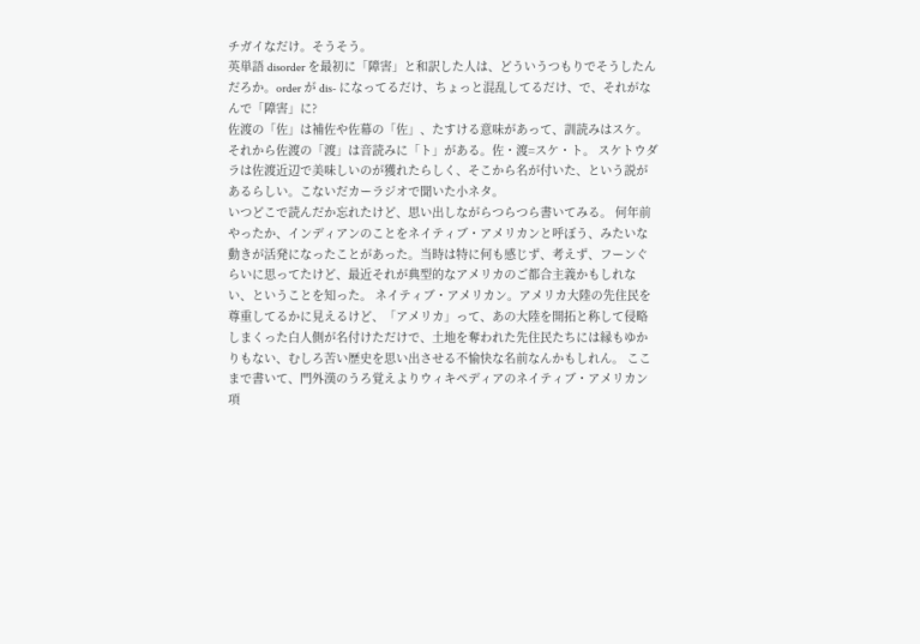チガイなだけ。そうそう。
英単語 disorder を最初に「障害」と和訳した人は、どういうつもりでそうしたんだろか。order が dis- になってるだけ、ちょっと混乱してるだけ、で、それがなんで「障害」に?
佐渡の「佐」は補佐や佐幕の「佐」、たすける意味があって、訓読みはスケ。それから佐渡の「渡」は音読みに「ト」がある。佐・渡=スケ・ト。 スケトウダラは佐渡近辺で美味しいのが獲れたらしく、そこから名が付いた、という説があるらしい。こないだカーラジオで聞いた小ネタ。
いつどこで読んだか忘れたけど、思い出しながらつらつら書いてみる。 何年前やったか、インディアンのことをネイティブ・アメリカンと呼ぼう、みたいな動きが活発になったことがあった。当時は特に何も感じず、考えず、フーンぐらいに思ってたけど、最近それが典型的なアメリカのご都合主義かもしれない、ということを知った。 ネイティブ・アメリカン。アメリカ大陸の先住民を尊重してるかに見えるけど、「アメリカ」って、あの大陸を開拓と称して侵略しまくった白人側が名付けただけで、土地を奪われた先住民たちには縁もゆかりもない、むしろ苦い歴史を思い出させる不愉快な名前なんかもしれん。 ここまで書いて、門外漢のうろ覚えよりウィキペディアのネイティブ・アメリカン項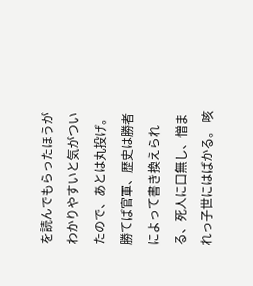を読んでもらったほうがわかりやすいと気がついたので、あとは丸投げ。 勝てば官軍、歴史は勝者によって書き換えられる、死人に口無し、憎まれっ子世にはばかる。 咳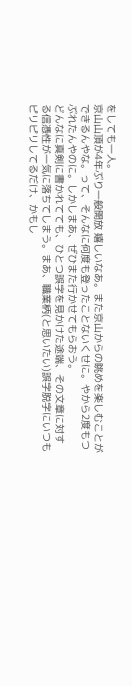をしても一人。
京山山頂が4年ぶり一般開放 嬉しいなあ。また京山からの眺めを楽しむことができるんやな。って、そんなに何度も登ったことないくせに。やから2度もつぶれたんやのに。しかしまあ、ぜひまた行かせてもらおう。
どんなに真剣に書かれてても、ひとつ誤字を見かけた途端、その文章に対する信憑性が一気に落ちてしまう。まあ、職業柄(と思いたい)誤字脱字にいつもピリピリしてるだけ、かもし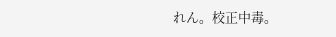れん。校正中毒。